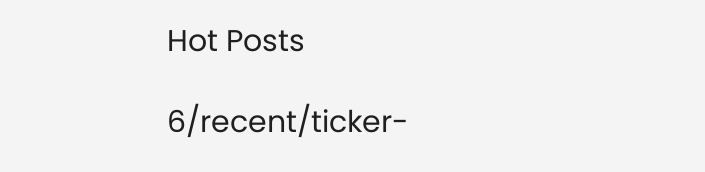Hot Posts

6/recent/ticker-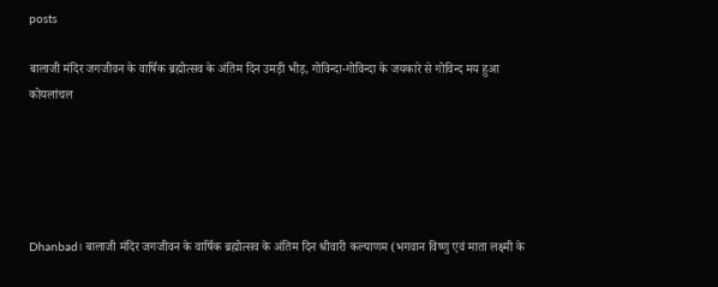posts

बालाजी मंदिर जगजीवन के वार्षिक ब्रह्मोत्सव के अंतिम दिन उमड़ी भीड़, गोविन्दा-गोविन्दा के जयकारे से गोविन्द मय हुआ कोयलांचल





Dhanbad। बालाजी मंदिर जगजीवन के वार्षिक ब्रह्मोत्सव के अंतिम दिन श्रीवारी कल्याणम (भगवान विष्णु एवं माता लक्ष्मी के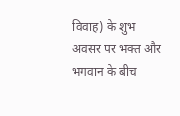विवाह) के शुभ अवसर पर भक्त और भगवान के बीच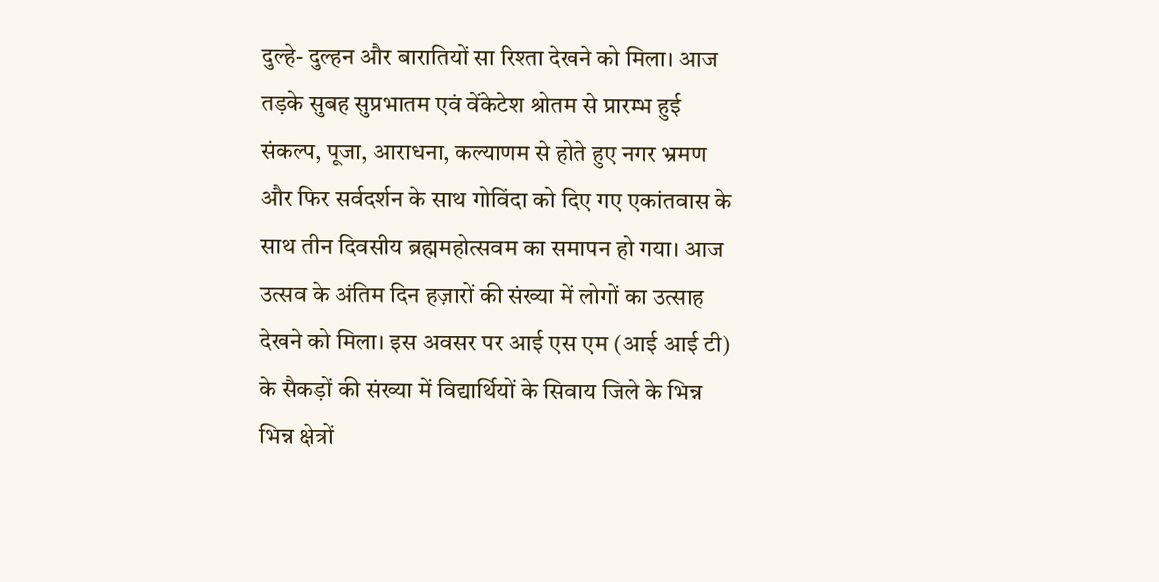दुल्हे- दुल्हन और बारातियों सा रिश्ता देखने को मिला। आज तड़के सुबह सुप्रभातम एवं वेंकेटेश श्रोतम से प्रारम्भ हुई संकल्प, पूजा, आराधना, कल्याणम से होते हुए नगर भ्रमण और फिर सर्वदर्शन के साथ गोविंदा को दिए गए एकांतवास के साथ तीन दिवसीय ब्रह्ममहोत्सवम का समापन हो गया। आज उत्सव के अंतिम दिन हज़ारों की संख्या में लोगों का उत्साह देखने को मिला। इस अवसर पर आई एस एम (आई आई टी) के सैकड़ों की संख्या में विद्यार्थियों के सिवाय जिले के भिन्न भिन्न क्षेत्रों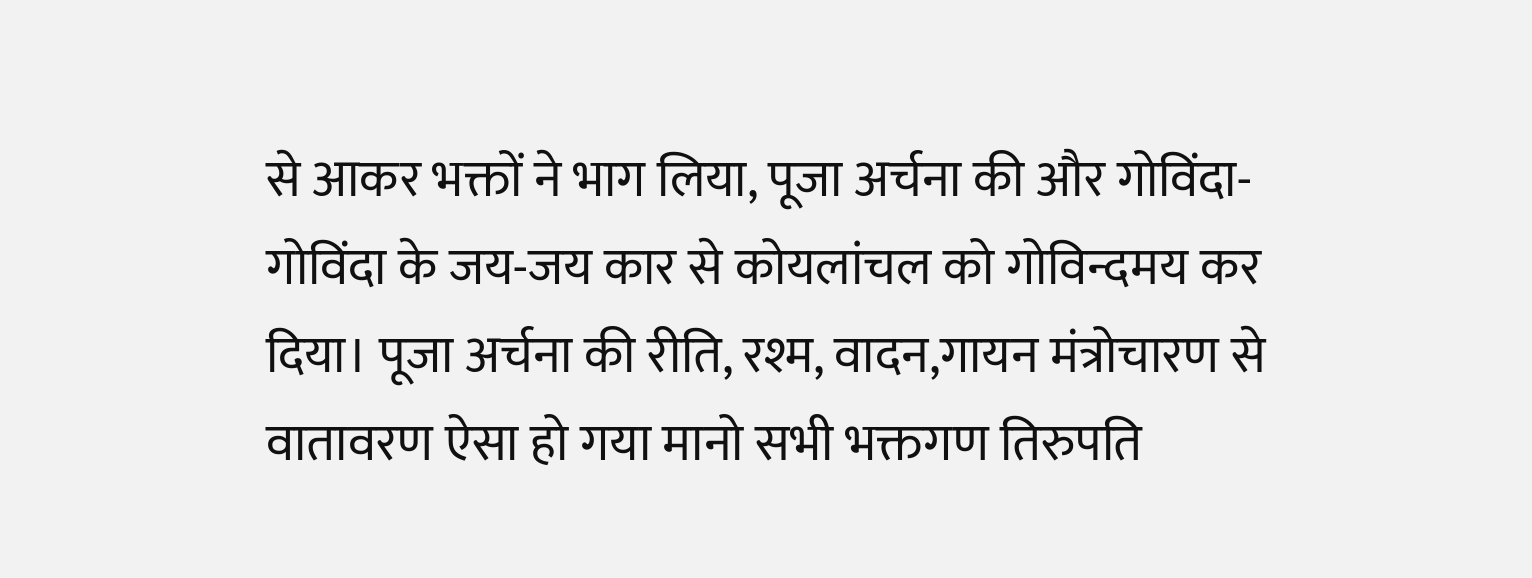से आकर भक्तों ने भाग लिया, पूजा अर्चना की और गोविंदा-गोविंदा के जय-जय कार से कोयलांचल को गोविन्दमय कर दिया। पूजा अर्चना की रीति, रश्म, वादन,गायन मंत्रोचारण से वातावरण ऐसा हो गया मानो सभी भक्तगण तिरुपति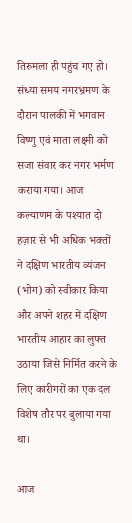तिरुमला ही पहुंच गए हो। संध्या समय नगरभ्रमण के दौरान पालकी में भगवान विष्णु एवं माता लक्ष्मी को सजा संवार कर नगर भर्मण कराया गया। आज कल्याणम के पश्यात दो हज़ार से भी अधिक भक्तों ने दक्षिण भारतीय व्यंजन (भोग) को स्वीकार किया और अपने शहर में दक्षिण भारतीय आहार का लुफ्त उठाया जिसे निर्मित करने के लिए कारीगरों का एक दल विशेष तौर पर बुलाया गया था।

आज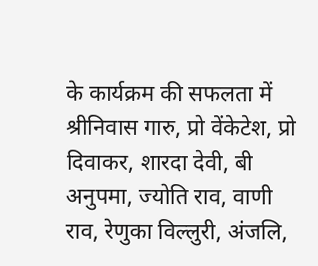के कार्यक्रम की सफलता में श्रीनिवास गारु, प्रो वेंकेटेश, प्रो दिवाकर, शारदा देवी, बी अनुपमा, ज्योति राव, वाणी राव, रेणुका विल्लुरी, अंजलि,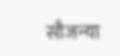सौजन्या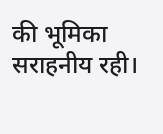की भूमिका सराहनीय रही।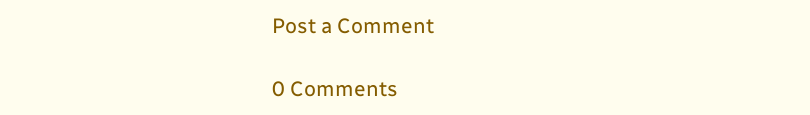Post a Comment

0 Comments